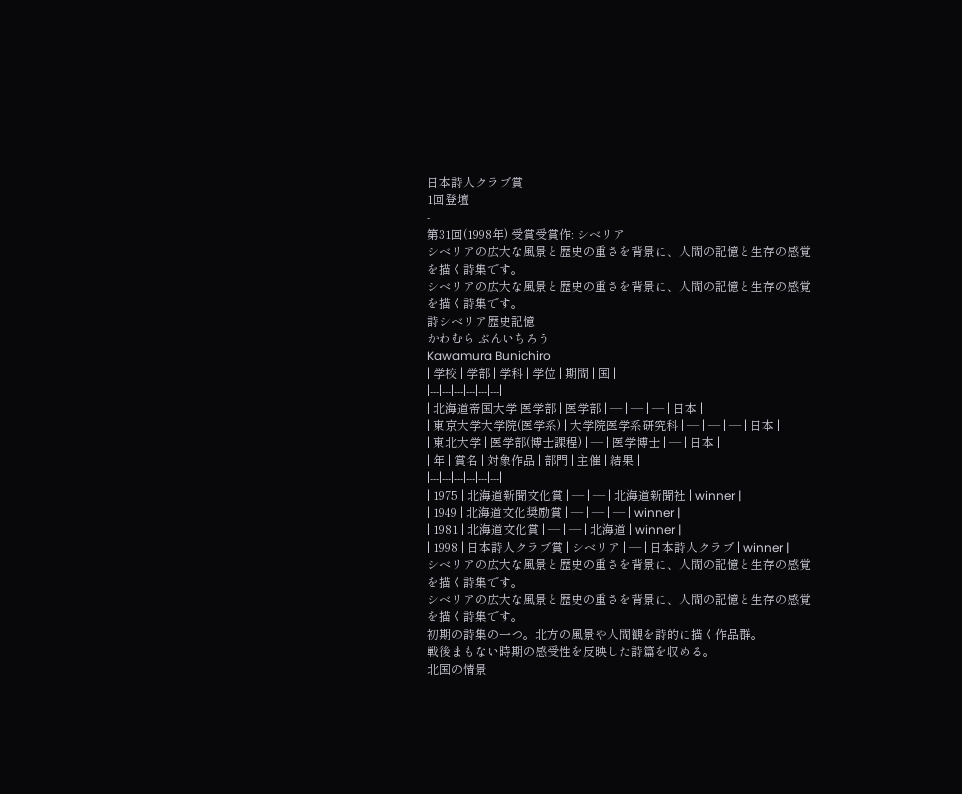日本詩人クラブ賞
1回登壇
-
第31回(1998年) 受賞受賞作: シベリア
シベリアの広大な風景と歴史の重さを背景に、人間の記憶と生存の感覚を描く詩集です。
シベリアの広大な風景と歴史の重さを背景に、人間の記憶と生存の感覚を描く詩集です。
詩シベリア歴史記憶
かわむら ぶんいちろう
Kawamura Bunichiro
| 学校 | 学部 | 学科 | 学位 | 期間 | 国 |
|---|---|---|---|---|---|
| 北海道帝国大学 医学部 | 医学部 | — | — | — | 日本 |
| 東京大学大学院(医学系) | 大学院医学系研究科 | — | — | — | 日本 |
| 東北大学 | 医学部(博士課程) | — | 医学博士 | — | 日本 |
| 年 | 賞名 | 対象作品 | 部門 | 主催 | 結果 |
|---|---|---|---|---|---|
| 1975 | 北海道新聞文化賞 | — | — | 北海道新聞社 | winner |
| 1949 | 北海道文化奨励賞 | — | — | — | winner |
| 1981 | 北海道文化賞 | — | — | 北海道 | winner |
| 1998 | 日本詩人クラブ賞 | シベリア | — | 日本詩人クラブ | winner |
シベリアの広大な風景と歴史の重さを背景に、人間の記憶と生存の感覚を描く詩集です。
シベリアの広大な風景と歴史の重さを背景に、人間の記憶と生存の感覚を描く詩集です。
初期の詩集の一つ。北方の風景や人間観を詩的に描く作品群。
戦後まもない時期の感受性を反映した詩篇を収める。
北国の情景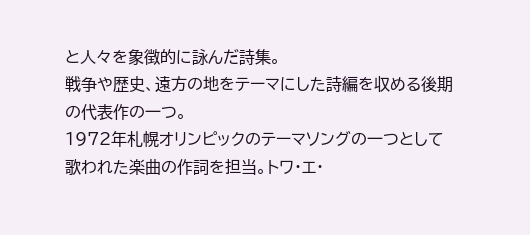と人々を象徴的に詠んだ詩集。
戦争や歴史、遠方の地をテーマにした詩編を収める後期の代表作の一つ。
1972年札幌オリンピックのテーマソングの一つとして歌われた楽曲の作詞を担当。トワ・エ・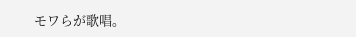モワらが歌唱。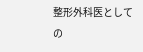整形外科医としての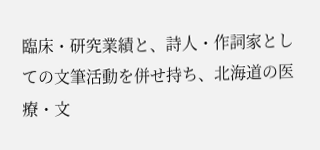臨床・研究業績と、詩人・作詞家としての文筆活動を併せ持ち、北海道の医療・文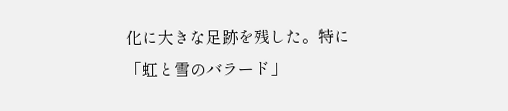化に大きな足跡を残した。特に「虹と雪のバラード」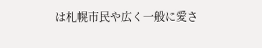は札幌市民や広く一般に愛さ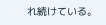れ続けている。